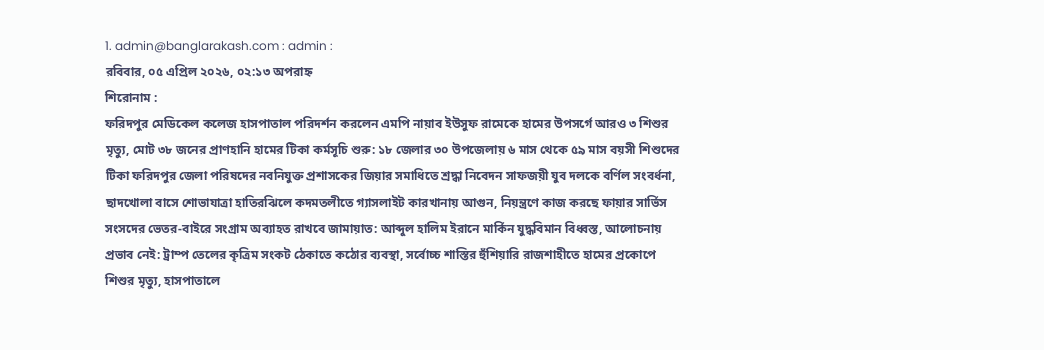1. admin@banglarakash.com : admin :
রবিবার, ০৫ এপ্রিল ২০২৬, ০২:১৩ অপরাহ্ন
শিরোনাম :
ফরিদপুর মেডিকেল কলেজ হাসপাতাল পরিদর্শন করলেন এমপি নায়াব ইউসুফ রামেকে হামের উপসর্গে আরও ৩ শিশুর মৃত্যু, মোট ৩৮ জনের প্রাণহানি হামের টিকা কর্মসূচি শুরু: ১৮ জেলার ৩০ উপজেলায় ৬ মাস থেকে ৫৯ মাস বয়সী শিশুদের টিকা ফরিদপুর জেলা পরিষদের নবনিযুক্ত প্রশাসকের জিয়ার সমাধিতে শ্রদ্ধা নিবেদন সাফজয়ী যুব দলকে বর্ণিল সংবর্ধনা, ছাদখোলা বাসে শোভাযাত্রা হাতিরঝিলে কদমতলীতে গ্যাসলাইট কারখানায় আগুন, নিয়ন্ত্রণে কাজ করছে ফায়ার সার্ভিস সংসদের ভেতর-বাইরে সংগ্রাম অব্যাহত রাখবে জামায়াত: আব্দুল হালিম ইরানে মার্কিন যুদ্ধবিমান বিধ্বস্ত, আলোচনায় প্রভাব নেই: ট্রাম্প তেলের কৃত্রিম সংকট ঠেকাতে কঠোর ব্যবস্থা, সর্বোচ্চ শাস্তির হুঁশিয়ারি রাজশাহীতে হামের প্রকোপে শিশুর মৃত্যু, হাসপাতালে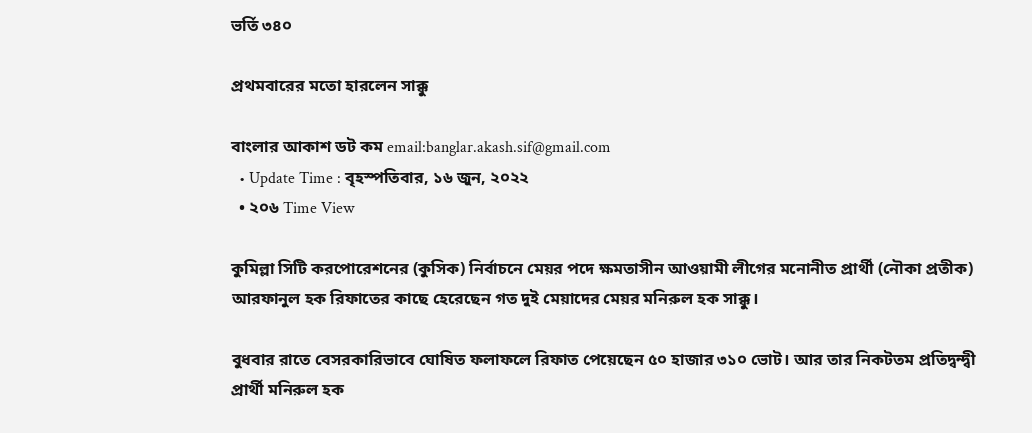ভর্তি ৩৪০

প্রথমবারের মতো হারলেন সাক্কু

বাংলার আকাশ ডট কম email:banglar.akash.sif@gmail.com
  • Update Time : বৃহস্পতিবার, ১৬ জুন, ২০২২
  • ২০৬ Time View

কুমিল্লা সিটি করপোরেশনের (কুসিক) নির্বাচনে মেয়র পদে ক্ষমতাসীন আওয়ামী লীগের মনোনীত প্রার্থী (নৌকা প্রতীক) আরফানুল হক রিফাতের কাছে হেরেছেন গত দুই মেয়াদের মেয়র মনিরুল হক সাক্কু।

বুধবার রাতে বেসরকারিভাবে ঘোষিত ফলাফলে রিফাত পেয়েছেন ৫০ হাজার ৩১০ ভোট। আর তার নিকটতম প্রতিদ্বন্দ্বী প্রার্থী মনিরুল হক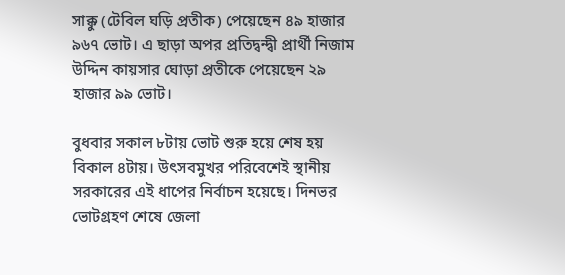সাক্কু (টেবিল ঘড়ি প্রতীক) পেয়েছেন ৪৯ হাজার ৯৬৭ ভোট। এ ছাড়া অপর প্রতিদ্বন্দ্বী প্রার্থী নিজাম উদ্দিন কায়সার ঘোড়া প্রতীকে পেয়েছেন ২৯ হাজার ৯৯ ভোট।

বুধবার সকাল ৮টায় ভোট শুরু হয়ে শেষ হয় বিকাল ৪টায়। উৎসবমুখর পরিবেশেই স্থানীয় সরকারের এই ধাপের নির্বাচন হয়েছে। দিনভর ভোটগ্রহণ শেষে জেলা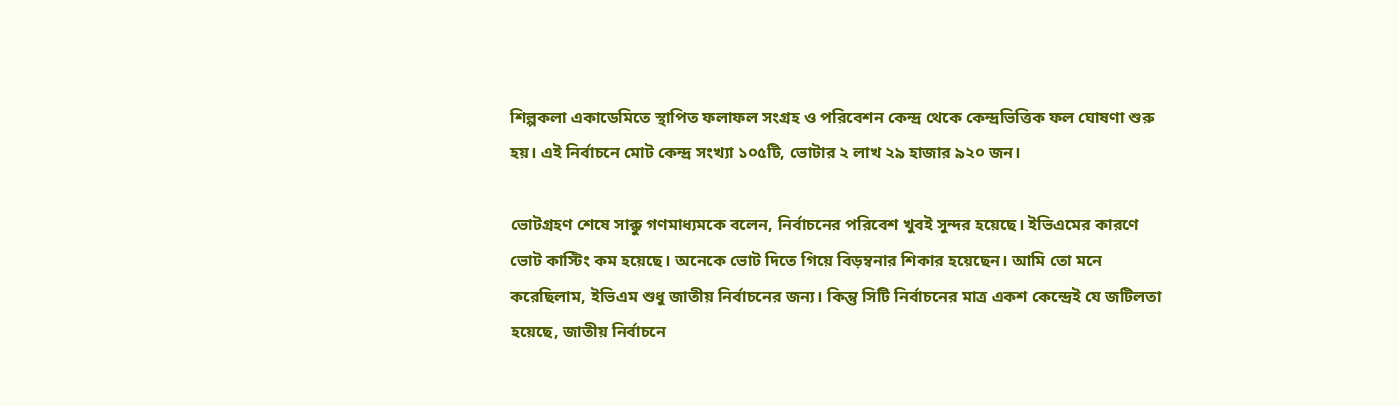শিল্পকলা একাডেমিতে স্থাপিত ফলাফল সংগ্রহ ও পরিবেশন কেন্দ্র থেকে কেন্দ্রভিত্তিক ফল ঘোষণা শুরু হয়। এই নির্বাচনে মোট কেন্দ্র সংখ্যা ১০৫টি, ভোটার ২ লাখ ২৯ হাজার ৯২০ জন।

ভোটগ্রহণ শেষে সাক্কু গণমাধ্যমকে বলেন, নির্বাচনের পরিবেশ খুবই সুন্দর হয়েছে। ইভিএমের কারণে ভোট কাস্টিং কম হয়েছে। অনেকে ভোট দিতে গিয়ে বিড়ম্বনার শিকার হয়েছেন। আমি তো মনে করেছিলাম, ইভিএম শুধু জাতীয় নির্বাচনের জন্য। কিন্তু সিটি নির্বাচনের মাত্র একশ কেন্দ্রেই যে জটিলতা হয়েছে, জাতীয় নির্বাচনে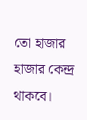তো হাজার হাজার কেন্দ্র থাকবে।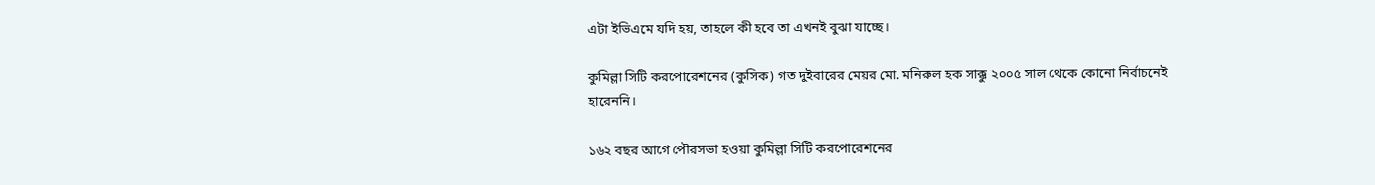এটা ইভিএমে যদি হয়, তাহলে কী হবে তা এখনই বুঝা যাচ্ছে।

কুমিল্লা সিটি করপোরেশনের (কুসিক) গত দুইবারের মেয়র মো. মনিরুল হক সাক্কু ২০০৫ সাল থেকে কোনো নির্বাচনেই হারেননি।

১৬২ বছর আগে পৌরসভা হওয়া কুমিল্লা সিটি করপোরেশনের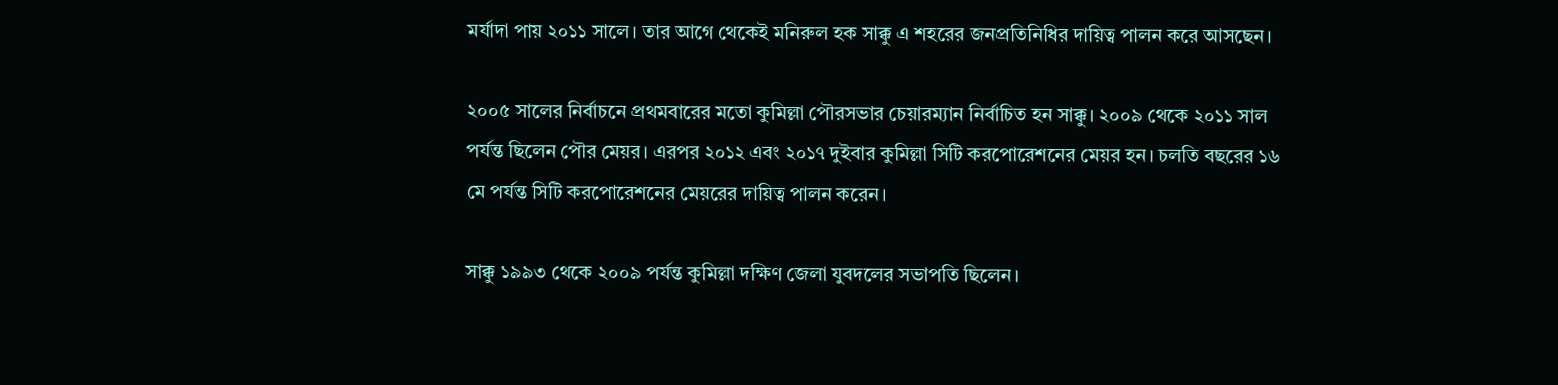মর্যাদা পায় ২০১১ সালে। তার আগে থেকেই মনিরুল হক সাক্কু এ শহরের জনপ্রতিনিধির দায়িত্ব পালন করে আসছেন।

২০০৫ সালের নির্বাচনে প্রথমবারের মতো কুমিল্লা পৌরসভার চেয়ারম্যান নির্বাচিত হন সাক্কু। ২০০৯ থেকে ২০১১ সাল পর্যন্ত ছিলেন পৌর মেয়র। এরপর ২০১২ এবং ২০১৭ দুইবার কুমিল্লা সিটি করপোরেশনের মেয়র হন। চলতি বছরের ১৬ মে পর্যন্ত সিটি করপোরেশনের মেয়রের দায়িত্ব পালন করেন।

সাক্কু ১৯৯৩ থেকে ২০০৯ পর্যন্ত কুমিল্লা দক্ষিণ জেলা যুবদলের সভাপতি ছিলেন।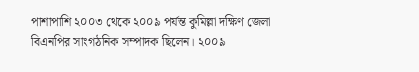পাশাপাশি ২০০৩ থেকে ২০০৯ পর্যন্ত কুমিল্লা দক্ষিণ জেলা বিএনপির সাংগঠনিক সম্পাদক ছিলেন। ২০০৯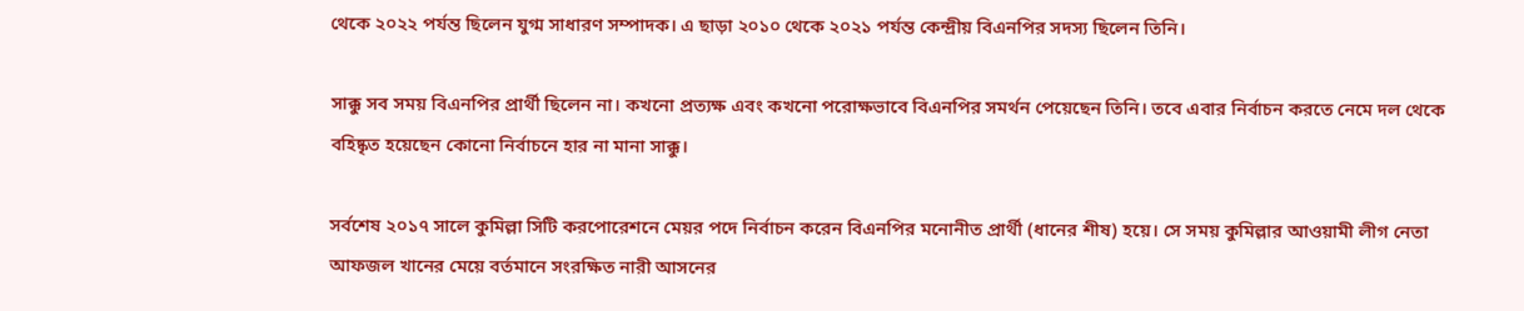থেকে ২০২২ পর্যন্ত ছিলেন যুগ্ম সাধারণ সম্পাদক। এ ছাড়া ২০১০ থেকে ২০২১ পর্যন্ত কেন্দ্রীয় বিএনপির সদস্য ছিলেন তিনি।

সাক্কু সব সময় বিএনপির প্রার্থী ছিলেন না। কখনো প্রত্যক্ষ এবং কখনো পরোক্ষভাবে বিএনপির সমর্থন পেয়েছেন তিনি। তবে এবার নির্বাচন করতে নেমে দল থেকে বহিষ্কৃত হয়েছেন কোনো নির্বাচনে হার না মানা সাক্কু।

সর্বশেষ ২০১৭ সালে কুমিল্লা সিটি করপোরেশনে মেয়র পদে নির্বাচন করেন বিএনপির মনোনীত প্রার্থী (ধানের শীষ) হয়ে। সে সময় কুমিল্লার আওয়ামী লীগ নেতা আফজল খানের মেয়ে বর্তমানে সংরক্ষিত নারী আসনের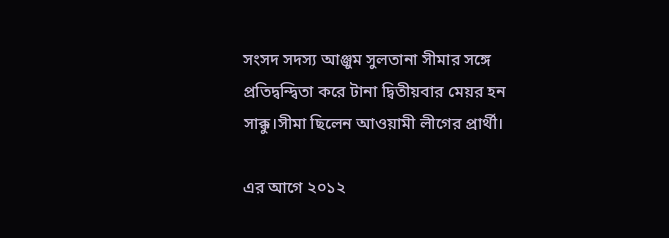সংসদ সদস্য আঞ্জুম সুলতানা সীমার সঙ্গে প্রতিদ্বন্দ্বিতা করে টানা দ্বিতীয়বার মেয়র হন সাক্কু।সীমা ছিলেন আওয়ামী লীগের প্রার্থী।

এর আগে ২০১২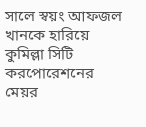সালে স্বয়ং আফজল খানকে হারিয়ে কুমিল্লা সিটি করপোরেশনের মেয়র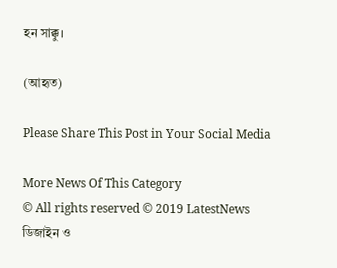হন সাক্কু।

(আহৃত)

Please Share This Post in Your Social Media

More News Of This Category
© All rights reserved © 2019 LatestNews
ডিজাইন ও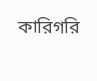কারিগরি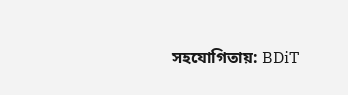সহযোগিতায়: BDiT